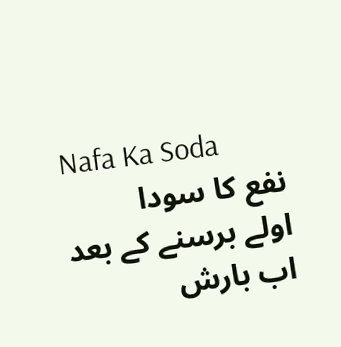Nafa Ka Soda
نفع کا سودا
اولے برسنے کے بعد اب بارش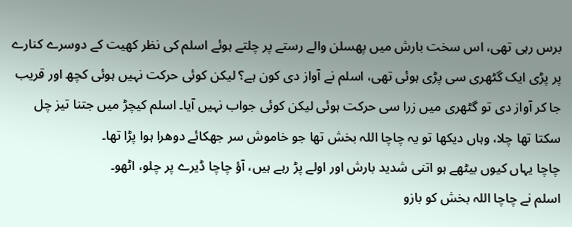برس رہی تھی، اس سخت بارش میں پھسلن والے رستے پر چلتے ہوئے اسلم کی نظر کھیت کے دوسرے کنارے پر پڑی ایک گٹھری سی پڑی ہوئی تھی، اسلم نے آواز دی کون ہے؟ لیکن کوئی حرکت نہیں ہوئی کچھ اور قریب جا کر آواز دی تو گٹھری میں زرا سی حرکت ہوئی لیکن کوئی جواب نہیں آیا۔ اسلم کیچڑ میں جتنا تیز چل سکتا تھا چلا، وہاں دیکھا تو یہ چاچا اللہ بخش تھا جو خاموش سر جھکائے دوھرا ہوا پڑا تھا۔
چاچا یہاں کیوں بیٹھے ہو اتنی شدید بارش اور اولے پڑ رہے ہیں، آؤ چاچا ڈیرے پر چلو، اٹھو۔
اسلم نے چاچا اللہ بخش کو بازو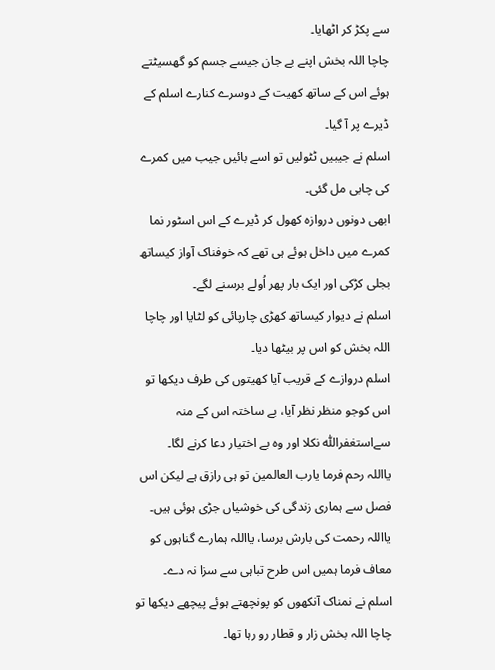سے پکڑ کر اٹھایا۔
چاچا اللہ بخش اپنے بے جان جیسے جسم کو گھسیٹتے ہوئے اس کے ساتھ کھیت کے دوسرے کنارے اسلم کے ڈیرے پر آ گیا۔
اسلم نے جیبیں ٹٹولیں تو اسے بائیں جیب میں کمرے کی چابی مل گئی۔
ابھی دونوں دروازہ کھول کر ڈیرے کے اس اسٹور نما کمرے میں داخل ہوئے ہی تھے کہ خوفناک آواز کیساتھ بجلی کڑکی اور ایک بار پھر اُولے برسنے لگے۔
اسلم نے دیوار کیساتھ کھڑی چارپائی کو لٹایا اور چاچا اللہ بخش کو اس پر بیٹھا دیا۔
اسلم دروازے کے قریب آیا کھیتوں کی طرف دیکھا تو اس کوجو منظر نظر آیا، بے ساختہ اس کے منہ سےاستغفراللّٰہ نکلا اور وہ بے اختیار دعا کرنے لگا۔
یااللہ رحم فرما یارب العالمین تو ہی رازق ہے لیکن اس فصل سے ہماری زندگی کی خوشیاں جڑی ہوئی ہیں۔
یااللہ رحمت کی بارش برسا، یااللہ ہمارے گناہوں کو معاف فرما ہمیں اس طرح تباہی سے سزا نہ دے۔
اسلم نے نمناک آنکھوں کو پونچھتے ہوئے پیچھے دیکھا تو چاچا اللہ بخش زار و قطار رو رہا تھا۔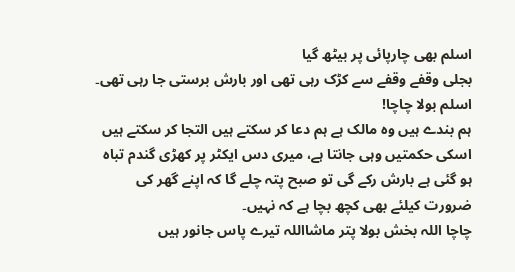اسلم بھی چارپائی پر بیٹھ گیا
بجلی وقفے وقفے سے کڑک رہی تھی اور بارش برستی جا رہی تھی۔
اسلم بولا چاچا!
ہم بندے ہیں وہ مالک ہے ہم دعا کر سکتے ہیں التجا کر سکتے ہیں اسکی حکمتیں وہی جانتا ہے، میری دس ایکٹر پر کھڑی گندم تباہ ہو گئی ہے بارش رکے گی تو صبح پتہ چلے گا کہ اپنے گھر کی ضرورت کیلئے بھی کچھ بچا ہے کہ نہیں۔
چاچا اللہ بخش بولا پتر ماشااللہ تیرے پاس جانور ہیں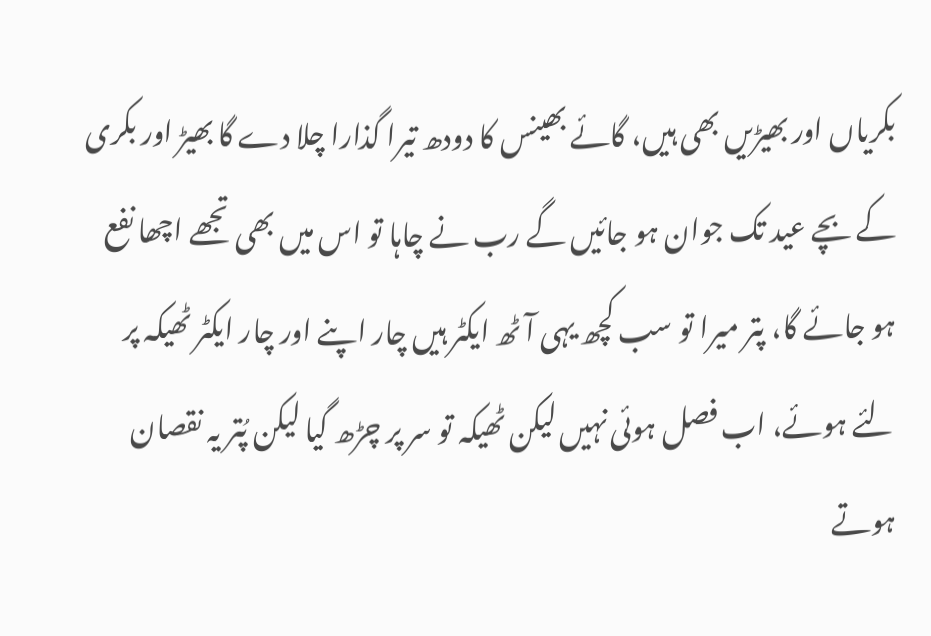بکریاں اور بھیڑیں بھی ہیں، گائے بھینس کا دودھ تیرا گذارا چلا دے گا بھیڑ اور بکری کے بچے عید تک جوان ہو جائیں گے رب نے چاہا تو اس میں بھی تجھے اچھا نفع ہو جائے گا، پتر میرا تو سب کچھ یہی آٹھ ایکٹر ہیں چار اپنے اور چار ایکٹر ٹھیکہ پر لئے ہوئے، اب فصل ہوئی نہیں لیکن ٹھیکہ تو سر پر چڑھ گیا لیکن پُتر یہ نقصان ہوتے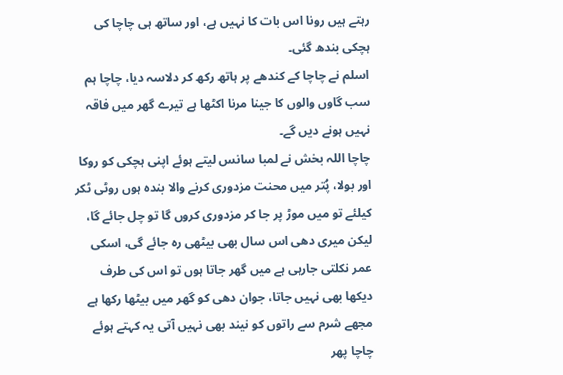رہتے ہیں رونا اس بات کا نہیں ہے، اور ساتھ ہی چاچا کی ہچکی بندھ گئی۔
اسلم نے چاچا کے کندھے پر ہاتھ رکھ کر دلاسہ دیا، چاچا ہم سب گاوں والوں کا جینا مرنا اکٹھا ہے تیرے گھر میں فاقہ نہیں ہونے دیں گے۔
چاچا اللہ بخش نے لمبا سانس لیتے ہوئے اپنی ہچکی کو روکا اور بولا، پُتر میں محنت مزدوری کرنے والا بندہ ہوں روٹی ٹکر کیلئے تو میں موڑ پر جا کر مزدوری کروں گا تو چل جائے گا، لیکن میری دھی اس سال بھی بیٹھی رہ جائے گی، اسکی عمر نکلتی جارہی ہے میں گھر جاتا ہوں تو اس کی طرف دیکھا بھی نہیں جاتا، جوان دھی کو گھر میں بیٹھا رکھا ہے مجھے شرم سے راتوں کو نیند بھی نہیں آتی یہ کہتے ہوئے چاچا پھر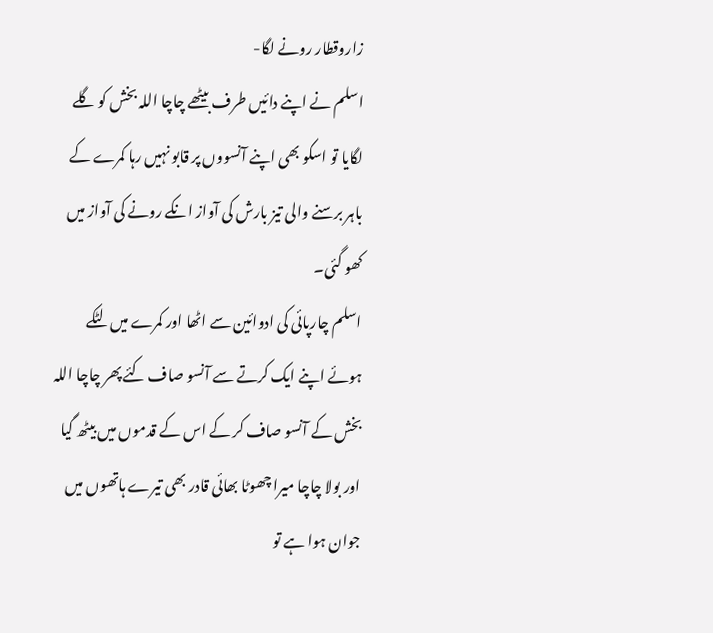زاروقطار رونے لگا-
اسلم نے اپنے دائیں طرف بیٹھے چاچا اللہ بخش کو گلے لگایا تو اسکو بھی اپنے آنسووں پر قابو نہیں رہا کمرے کے باہر برسنے والی تیز بارش کی آواز انکے رونے کی آواز میں کھو گئی۔
اسلم چارپائی کی ادوائین سے اٹھا اور کمرے میں لٹکے ہوئے اپنے ایک کرتے سے آنسو صاف کئے پھر چاچا اللہ بخش کے آنسو صاف کر کے اس کے قدموں میں بیٹھ گیا اور بولا چاچا میرا چھوٹا بھائی قادر بھی تیرے ہاتھوں میں جوان ہوا ہے تو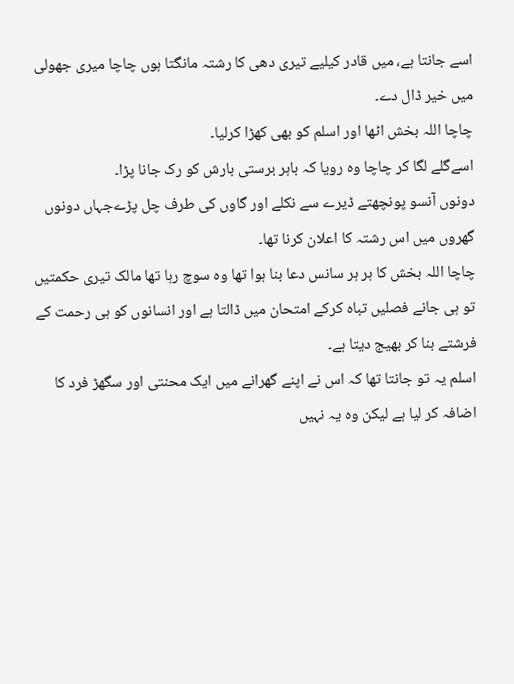اسے جانتا ہے، میں قادر کیلیے تیری دھی کا رشتہ مانگتا ہوں چاچا میری جھولی میں خیر ڈال دے۔
چاچا اللہ بخش اٹھا اور اسلم کو بھی کھڑا کرلیا۔
اسےگلے لگا کر چاچا وہ رویا کہ باہر برستی بارش کو رک جانا پڑا۔
دونوں آنسو پونچھتے ڈیرے سے نکلے اور گاوں کی طرف چل پڑےجہاں دونوں گھروں میں اس رشتہ کا اعلان کرنا تھا۔
چاچا اللہ بخش کا ہر ہر سانس دعا بنا ہوا تھا وہ سوچ رہا تھا مالک تیری حکمتیں تو ہی جانے فصلیں تباہ کرکے امتحان میں ڈالتا ہے اور انسانوں کو ہی رحمت کے فرشتے بنا کر بھیج دیتا ہے۔
اسلم یہ تو جانتا تھا کہ اس نے اپنے گھرانے میں ایک محنتی اور سگھڑ فرد کا اضافہ کر لیا ہے لیکن وہ یہ نہیں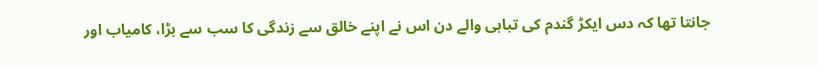جانتا تھا کہ دس ایکڑ گندم کی تباہی والے دن اس نے اپنے خالق سے زندگی کا سب سے بڑا، کامیاب اور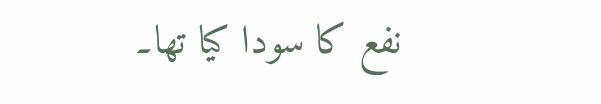نفع کا سودا کیا تھا۔